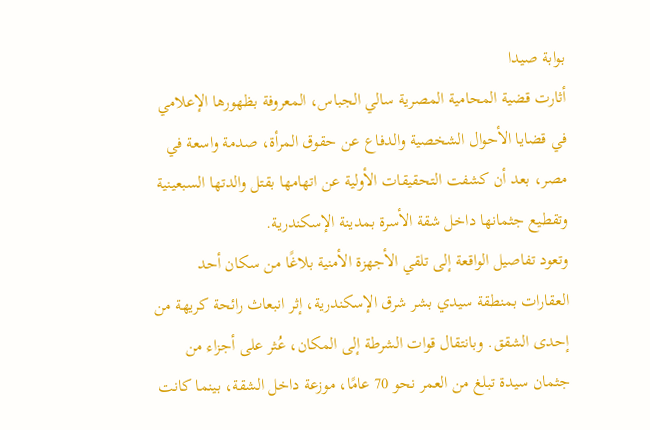بوابة صيدا
أثارت قضية المحامية المصرية سالي الجباس، المعروفة بظهورها الإعلامي في قضايا الأحوال الشخصية والدفاع عن حقوق المرأة، صدمة واسعة في مصر، بعد أن كشفت التحقيقات الأولية عن اتهامها بقتل والدتها السبعينية وتقطيع جثمانها داخل شقة الأسرة بمدينة الإسكندرية.
وتعود تفاصيل الواقعة إلى تلقي الأجهزة الأمنية بلاغًا من سكان أحد العقارات بمنطقة سيدي بشر شرق الإسكندرية، إثر انبعاث رائحة كريهة من إحدى الشقق. وبانتقال قوات الشرطة إلى المكان، عُثر على أجزاء من جثمان سيدة تبلغ من العمر نحو 70 عامًا، موزعة داخل الشقة، بينما كانت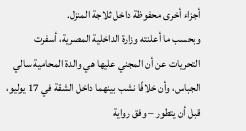أجزاء أخرى محفوظة داخل ثلاجة المنزل.
وبحسب ما أعلنته وزارة الداخلية المصرية، أسفرت التحريات عن أن المجني عليها هي والدة المحامية سالي الجباس، وأن خلافًا نشب بينهما داخل الشقة في 17 يوليو، قبل أن يتطور – وفق رواية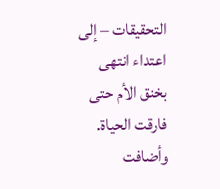التحقيقات – إلى اعتداء انتهى بخنق الأم حتى فارقت الحياة.
وأضافت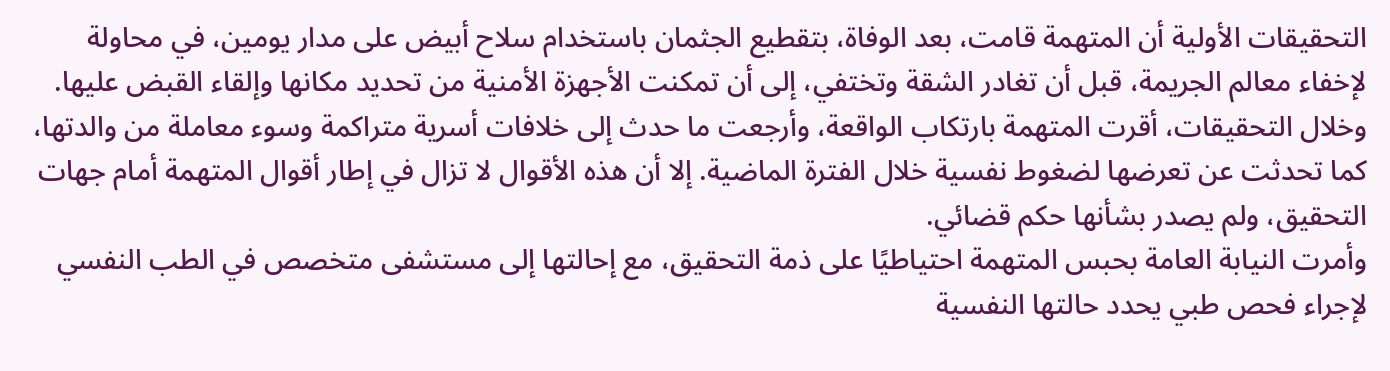التحقيقات الأولية أن المتهمة قامت، بعد الوفاة، بتقطيع الجثمان باستخدام سلاح أبيض على مدار يومين، في محاولة لإخفاء معالم الجريمة، قبل أن تغادر الشقة وتختفي، إلى أن تمكنت الأجهزة الأمنية من تحديد مكانها وإلقاء القبض عليها.
وخلال التحقيقات، أقرت المتهمة بارتكاب الواقعة، وأرجعت ما حدث إلى خلافات أسرية متراكمة وسوء معاملة من والدتها، كما تحدثت عن تعرضها لضغوط نفسية خلال الفترة الماضية. إلا أن هذه الأقوال لا تزال في إطار أقوال المتهمة أمام جهات التحقيق، ولم يصدر بشأنها حكم قضائي.
وأمرت النيابة العامة بحبس المتهمة احتياطيًا على ذمة التحقيق، مع إحالتها إلى مستشفى متخصص في الطب النفسي لإجراء فحص طبي يحدد حالتها النفسية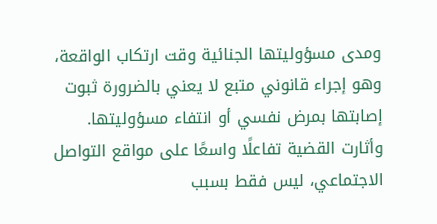ومدى مسؤوليتها الجنائية وقت ارتكاب الواقعة، وهو إجراء قانوني متبع لا يعني بالضرورة ثبوت إصابتها بمرض نفسي أو انتفاء مسؤوليتها.
وأثارت القضية تفاعلًا واسعًا على مواقع التواصل الاجتماعي، ليس فقط بسبب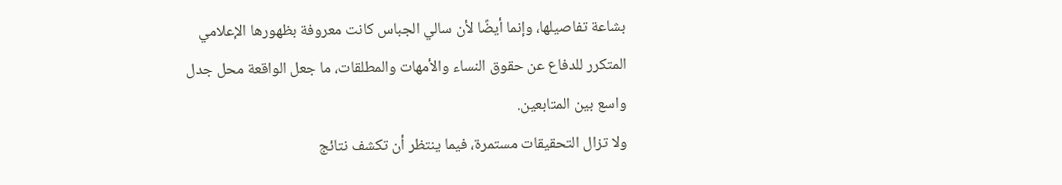بشاعة تفاصيلها، وإنما أيضًا لأن سالي الجباس كانت معروفة بظهورها الإعلامي المتكرر للدفاع عن حقوق النساء والأمهات والمطلقات، ما جعل الواقعة محل جدل واسع بين المتابعين.
ولا تزال التحقيقات مستمرة، فيما ينتظر أن تكشف نتائج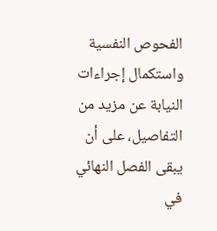الفحوص النفسية واستكمال إجراءات النيابة عن مزيد من التفاصيل، على أن يبقى الفصل النهائي في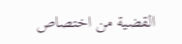القضية من اختصاص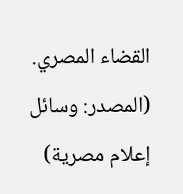القضاء المصري.
(المصدر: وسائل إعلام مصرية)